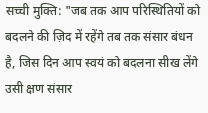सच्ची मुक्ति: "जब तक आप परिस्थितियों को बदलने की ज़िद में रहेंगे तब तक संसार बंधन है, जिस दिन आप स्वयं को बदलना सीख लेंगे उसी क्षण संसार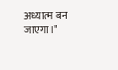अध्यात्म बन जाएगा।"